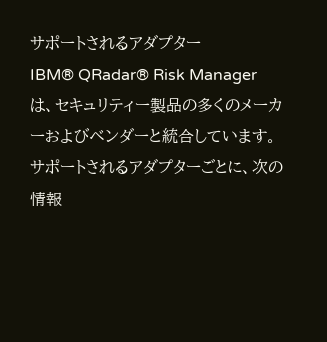サポートされるアダプター
IBM® QRadar® Risk Manager は、セキュリティー製品の多くのメーカーおよびベンダーと統合しています。
サポートされるアダプターごとに、次の情報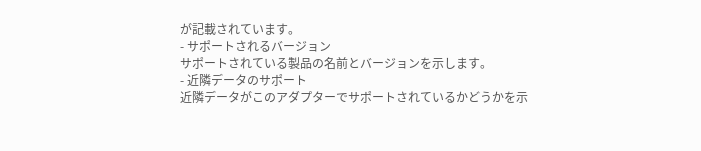が記載されています。
- サポートされるバージョン
サポートされている製品の名前とバージョンを示します。
- 近隣データのサポート
近隣データがこのアダプターでサポートされているかどうかを示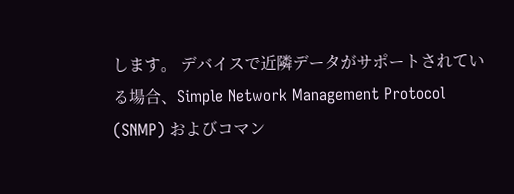します。 デバイスで近隣データがサポートされている場合、Simple Network Management Protocol (SNMP) およびコマン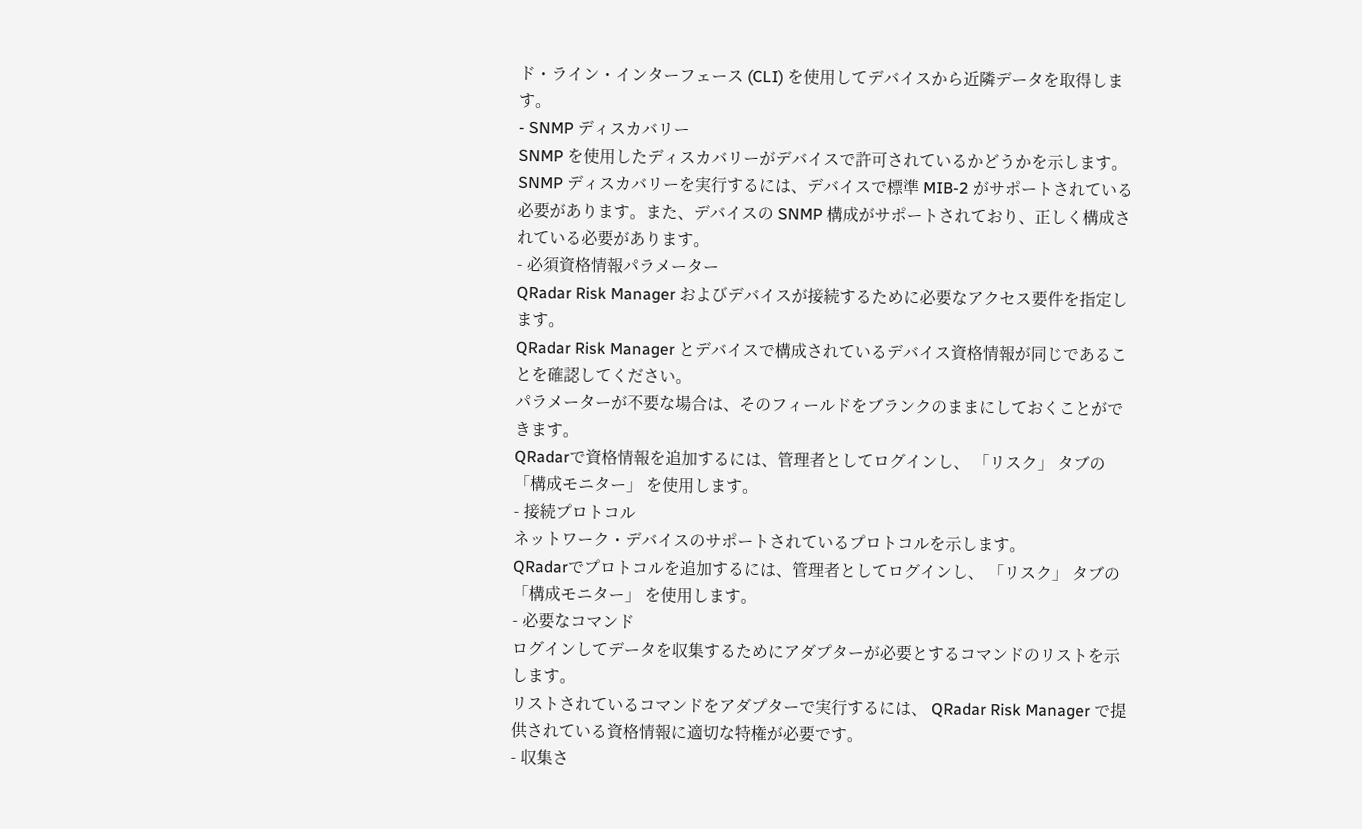ド・ライン・インターフェース (CLI) を使用してデバイスから近隣データを取得します。
- SNMP ディスカバリー
SNMP を使用したディスカバリーがデバイスで許可されているかどうかを示します。
SNMP ディスカバリーを実行するには、デバイスで標準 MIB-2 がサポートされている必要があります。また、デバイスの SNMP 構成がサポートされており、正しく構成されている必要があります。
- 必須資格情報パラメーター
QRadar Risk Manager およびデバイスが接続するために必要なアクセス要件を指定します。
QRadar Risk Manager とデバイスで構成されているデバイス資格情報が同じであることを確認してください。
パラメーターが不要な場合は、そのフィールドをブランクのままにしておくことができます。
QRadarで資格情報を追加するには、管理者としてログインし、 「リスク」 タブの 「構成モニター」 を使用します。
- 接続プロトコル
ネットワーク・デバイスのサポートされているプロトコルを示します。
QRadarでプロトコルを追加するには、管理者としてログインし、 「リスク」 タブの 「構成モニター」 を使用します。
- 必要なコマンド
ログインしてデータを収集するためにアダプターが必要とするコマンドのリストを示します。
リストされているコマンドをアダプターで実行するには、 QRadar Risk Manager で提供されている資格情報に適切な特権が必要です。
- 収集さ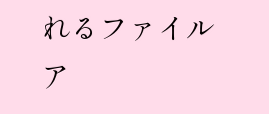れるファイル
ア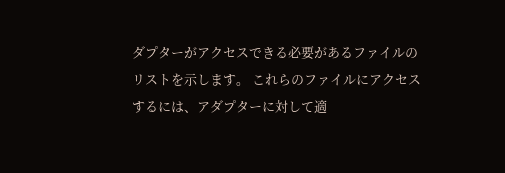ダプターがアクセスできる必要があるファイルのリストを示します。 これらのファイルにアクセスするには、アダプターに対して適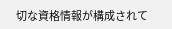切な資格情報が構成されて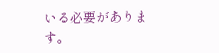いる必要があります。